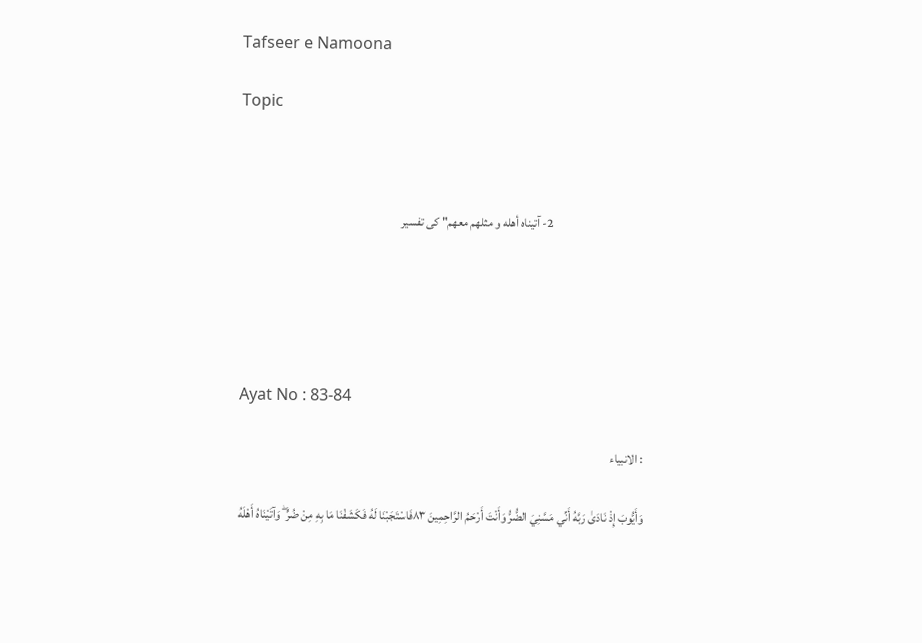Tafseer e Namoona

Topic



                                      2- آتيناه أهله و مثلهم معهم" کی تفسیر





Ayat No : 83-84

: الانبياء

وَأَيُّوبَ إِذْ نَادَىٰ رَبَّهُ أَنِّي مَسَّنِيَ الضُّرُّ وَأَنْتَ أَرْحَمُ الرَّاحِمِينَ ۸۳فَاسْتَجَبْنَا لَهُ فَكَشَفْنَا مَا بِهِ مِنْ ضُرٍّ ۖ وَآتَيْنَاهُ أَهْلَهُ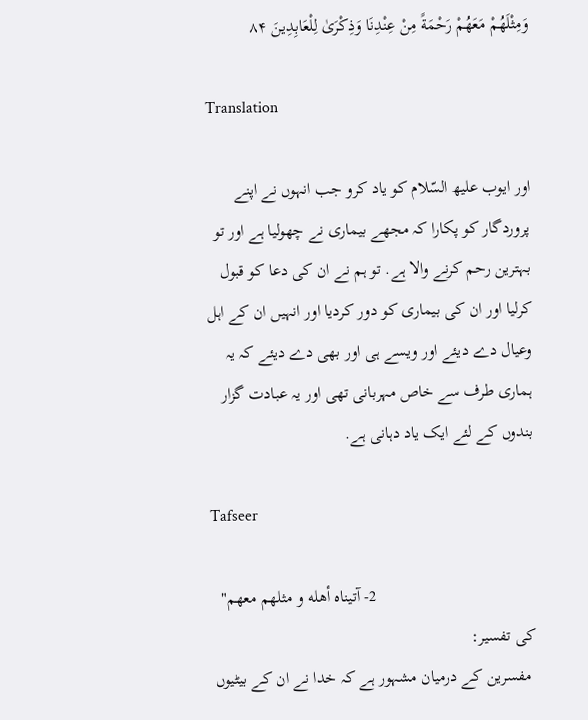وَمِثْلَهُمْ مَعَهُمْ رَحْمَةً مِنْ عِنْدِنَا وَذِكْرَىٰ لِلْعَابِدِينَ ۸۴

Translation

اور ایوب علیھ السّلام کو یاد کرو جب انہوں نے اپنے پروردگار کو پکارا کہ مجھے بیماری نے چھولیا ہے اور تو بہترین رحم کرنے والا ہے. تو ہم نے ان کی دعا کو قبول کرلیا اور ان کی بیماری کو دور کردیا اور انہیں ان کے اہل وعیال دے دیئے اور ویسے ہی اور بھی دے دیئے کہ یہ ہماری طرف سے خاص مہربانی تھی اور یہ عبادت گزار بندوں کے لئے ایک یاد دہانی ہے.

Tafseer

                                     2- آتيناه أهله و مثلهم معهم" کی تفسیر:
 مفسرین کے درمیان مشہور ہے کہ خدا نے ان کے بیٹیوں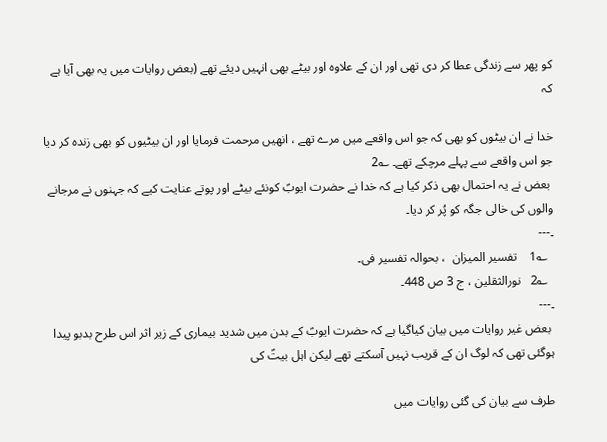کو پھر سے زندگی عطا کر دی تھی اور ان کے علاوہ اور بیٹے بھی انہیں دیئے تھے (بعض روایات میں یہ بھی آیا ہے کہ

خدا نے ان بیٹوں کو بھی کہ جو اس واقعے میں مرے تھے ، انھیں مرحمت فرمایا اور ان بیٹیوں کو بھی زندہ کر دیا جو اس واقعے سے پہلے مرچکے تھے۔ ؎2
 بعض نے یہ احتمال بھی ذکر کیا ہے کہ خدا نے حضرت ایوبؑ کونئے بیٹے اور پوتے عنایت کیے کہ جہنوں نے مرجانے والوں کی خالی جگہ کو پُر کر دیا۔
۔---
  ؎1    تفسیر المیزان  ، بحوالہ تفسیر فی۔
  ؎2   نورالثقلین ، ج 3 ص 448۔
۔---
 بعض غیر روایات میں بیان کیاگیا ہے کہ حضرت ایوبؑ کے بدن میں شدید بیماری کے زیر اثر اس طرح بدبو پیدا ہوگئی تھی کہ لوگ ان کے قریب نہیں آسکتے تھے لیکن اہل بیتؑ کی

طرف سے بیان کی گئی روایات میں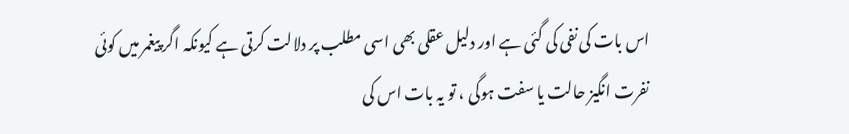اس بات کی نفی کی گئی ہے اور دلیل عقلی بھی اسی مطلب پر دلالت کرتی ہے کیونکہ اگر پیغمر میں کوئی نفرت انگیز حالت یا سفت ہوگی ، تو یہ بات اس کی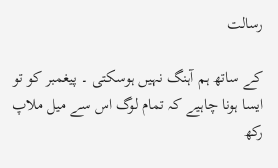رسالت

کے ساتھ ہم آہنگ نہیں ہوسکتی ۔ پیغمبر کو تو ایسا ہونا چاہیے کہ تمام لوگ اس سے میل ملاپ رکھ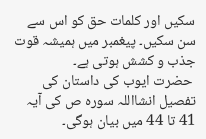سکیں اور کلمات حق کو اس سے سن سکیں۔ پیغمبر میں ہمیشہ قوت جذب و کشش ہوتی ہے۔
 حضرت ایوب کی داستان کی تفصیل انشااللہ سورہ ص کی آیہ 41 تا 44 میں بیان ہوگی۔